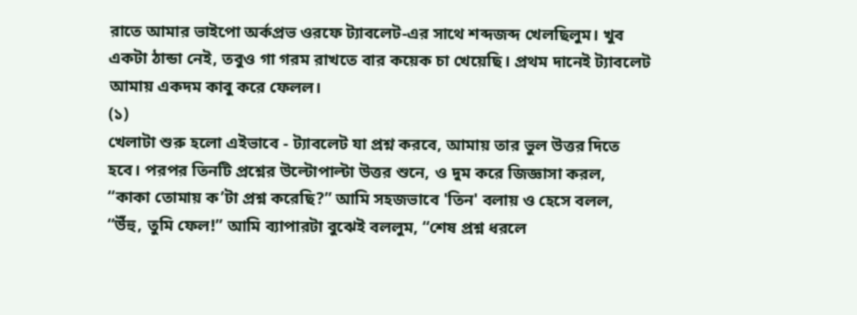রাতে আমার ভাইপো অর্কপ্রভ ওরফে ট্যাবলেট-এর সাথে শব্দজব্দ খেলছিলুম। খুব একটা ঠান্ডা নেই, তবুও গা গরম রাখতে বার কয়েক চা খেয়েছি। প্রথম দানেই ট্যাবলেট আমায় একদম কাবু করে ফেলল।
(১)
খেলাটা শুরু হলো এইভাবে - ট্যাবলেট যা প্রশ্ন করবে, আমায় তার ভুল উত্তর দিতে হবে। পরপর তিনটি প্রশ্নের উল্টোপাল্টা উত্তর শুনে, ও দুম করে জিজ্ঞাসা করল, “কাকা তোমায় ক’টা প্রশ্ন করেছি?” আমি সহজভাবে 'তিন' বলায় ও হেসে বলল, “উঁহু, তুমি ফেল!” আমি ব্যাপারটা বুঝেই বললুম, “শেষ প্রশ্ন ধরলে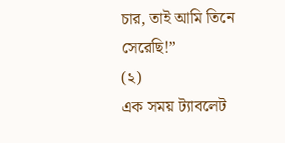চার, তাই আমি তিনে সেরেছি!”
(২)
এক সময় ট্যাবলেট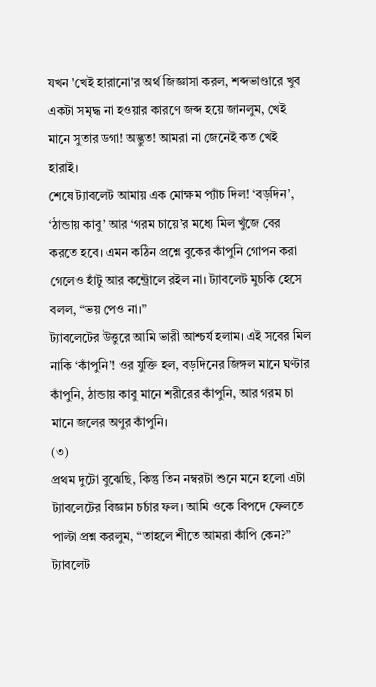যখন 'খেই হারানো'র অর্থ জিজ্ঞাসা করল, শব্দভাণ্ডারে খুব একটা সমৃদ্ধ না হওয়ার কারণে জব্দ হয়ে জানলুম, খেই মানে সুতার ডগা! অদ্ভুত! আমরা না জেনেই কত খেই হারাই।
শেষে ট্যাবলেট আমায় এক মোক্ষম প্যাঁচ দিল! ‘বড়দিন’, ‘ঠান্ডায় কাবু’ আর ‘গরম চায়ে’র মধ্যে মিল খুঁজে বের করতে হবে। এমন কঠিন প্রশ্নে বুকের কাঁপুনি গোপন করা গেলেও হাঁটু আর কন্ট্রোলে রইল না। ট্যাবলেট মুচকি হেসে বলল, “ভয় পেও না।”
ট্যাবলেটের উত্তুরে আমি ভারী আশ্চর্য হলাম। এই সবের মিল নাকি ‘কাঁপুনি’! ওর যুক্তি হল, বড়দিনের জিঙ্গল মানে ঘণ্টার কাঁপুনি, ঠান্ডায় কাবু মানে শরীরের কাঁপুনি, আর গরম চা মানে জলের অণুর কাঁপুনি।
(৩)
প্রথম দুটো বুঝেছি, কিন্তু তিন নম্বরটা শুনে মনে হলো এটা ট্যাবলেটের বিজ্ঞান চর্চার ফল। আমি ওকে বিপদে ফেলতে পাল্টা প্রশ্ন করলুম, “তাহলে শীতে আমরা কাঁপি কেন?” ট্যাবলেট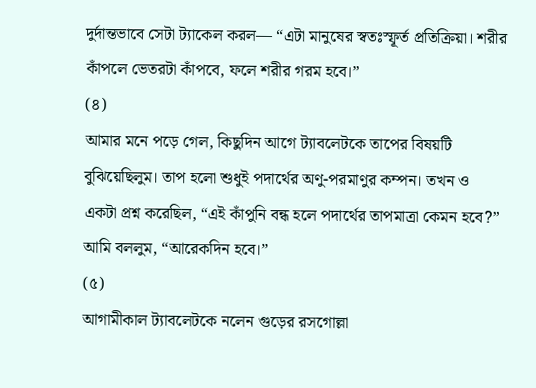দুর্দান্তভাবে সেটা ট্যাকেল করল— “এটা মানুষের স্বতঃস্ফূর্ত প্রতিক্রিয়া। শরীর কাঁপলে ভেতরটা কাঁপবে, ফলে শরীর গরম হবে।”
(৪)
আমার মনে পড়ে গেল, কিছুদিন আগে ট্যাবলেটকে তাপের বিষয়টি বুঝিয়েছিলুম। তাপ হলো শুধুই পদার্থের অণু-পরমাণুর কম্পন। তখন ও একটা প্রশ্ন করেছিল, “এই কাঁপুনি বন্ধ হলে পদার্থের তাপমাত্রা কেমন হবে?”
আমি বললুম, “আরেকদিন হবে।”
(৫)
আগামীকাল ট্যাবলেটকে নলেন গুড়ের রসগোল্লা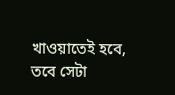খাওয়াতেই হবে, তবে সেটা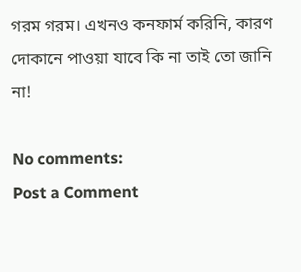গরম গরম। এখনও কনফার্ম করিনি, কারণ দোকানে পাওয়া যাবে কি না তাই তো জানি না!

No comments:
Post a Comment